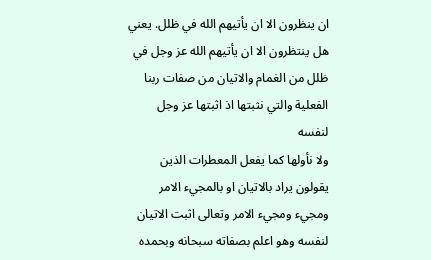ان ينظرون الا ان يأتيهم الله في ظلل. يعني هل ينتظرون الا ان يأتيهم الله عز وجل في ظلل من الغمام والاتيان من صفات ربنا الفعلية والتي نثبتها اذ اثبتها عز وجل لنفسه
ولا نأولها كما يفعل المعطرات الذين يقولون يراد بالاتيان او بالمجيء الامر ومجيء ومجيء الامر وتعالى اثبت الاتيان لنفسه وهو اعلم بصفاته سبحانه وبحمده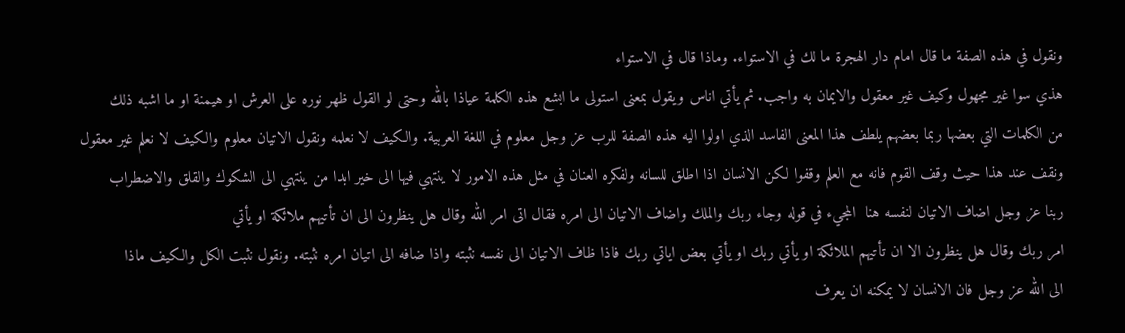ونقول في هذه الصفة ما قال امام دار الهجرة ما لك في الاستواء. وماذا قال في الاستواء
هذي سوا غير مجهول وكيف غير معقول والايمان به واجب. ثم يأتي اناس ويقول بمعنى استولى ما ابشع هذه الكلمة عياذا بالله وحتى لو القول ظهر نوره على العرش او هيمنة او ما اشبه ذلك
من الكلمات التي بعضها ربما بعضهم يلطف هذا المعنى الفاسد الذي اولوا اليه هذه الصفة للرب عز وجل معلوم في اللغة العربية. والكيف لا نعلمه ونقول الاتيان معلوم والكيف لا نعلم غير معقول
ونقف عند هذا حيث وقف القوم فانه مع العلم وقفوا لكن الانسان اذا اطلق للسانه ولفكره العنان في مثل هذه الامور لا ينتهي فيها الى خير ابدا من ينتهي الى الشكوك والقلق والاضطراب
ربنا عز وجل اضاف الاتيان لنفسه هنا  المجيء في قوله وجاء ربك والملك واضاف الاتيان الى امره فقال اتى امر الله وقال هل ينظرون الى ان تأتيهم ملائكة او يأتي
امر ربك وقال هل ينظرون الا ان تأتيهم الملائكة او يأتي ربك او يأتي بعض اياتي ربك فاذا ظاف الاتيان الى نفسه نثبته واذا ضافه الى اتيان امره نثبته. ونقول نثبت الكل والكيف ماذا
الى الله عز وجل فان الانسان لا يمكنه ان يعرف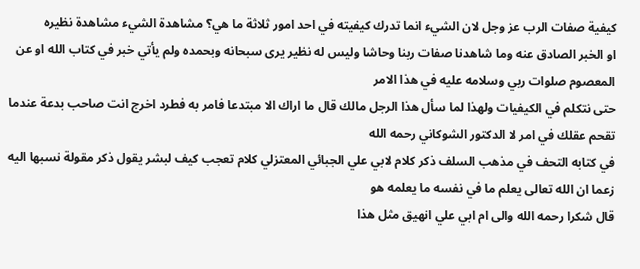كيفية صفات الرب عز وجل لان الشيء انما تدرك كيفيته في احد امور ثلاثة ما هي؟ مشاهدة الشيء مشاهدة نظيره
او الخبر الصادق عنه وما شاهدنا صفات ربنا وحاشا وليس له نظير يرى سبحانه وبحمده ولم يأتي خبر في كتاب الله او عن المعصوم صلوات ربي وسلامه عليه في هذا الامر
حتى نتكلم في الكيفيات ولهذا لما سأل هذا الرجل مالك قال ما اراك الا مبتدعا فامر به فطرد اخرج انت صاحب بدعة عندما تقحم عقلك في امر لا الدكتور الشوكاني رحمه الله
في كتابه التحف في مذهب السلف ذكر كلام لابي علي الجبائي المعتزلي كلام تعجب كيف لبشر يقول ذكر مقولة نسبها اليه  زعما ان الله تعالى يعلم ما في نفسه ما يعلمه هو
قال شكرا رحمه الله والى ام ابي علي انهيق مثل هذا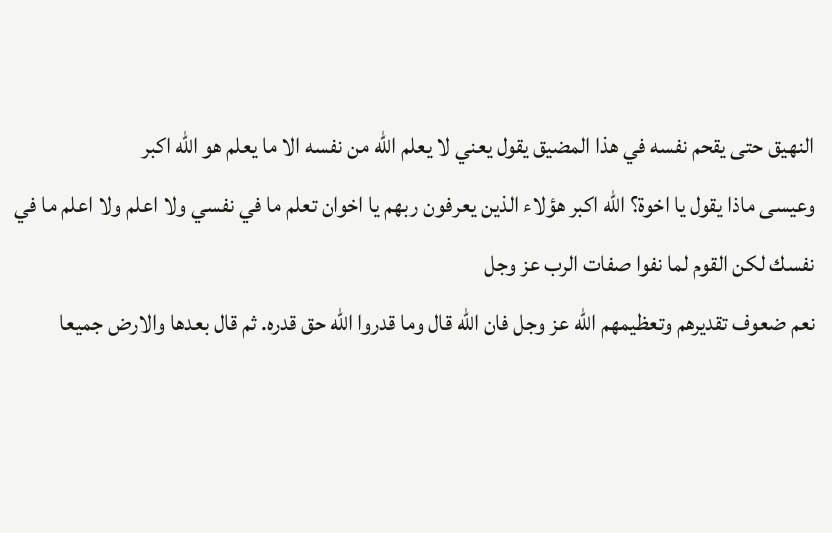النهيق حتى يقحم نفسه في هذا المضيق يقول يعني لا يعلم الله من نفسه الا ما يعلم هو الله اكبر
وعيسى ماذا يقول يا اخوة؟ الله اكبر هؤلاء الذين يعرفون ربهم يا اخوان تعلم ما في نفسي ولا اعلم ولا اعلم ما في نفسك لكن القوم لما نفوا صفات الرب عز وجل
نعم ضعوف تقديرهم وتعظيمهم الله عز وجل فان الله قال وما قدروا الله حق قدره. ثم قال بعدها والارض جميعا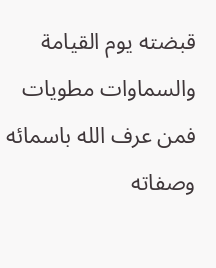قبضته يوم القيامة والسماوات مطويات فمن عرف الله باسمائه وصفاته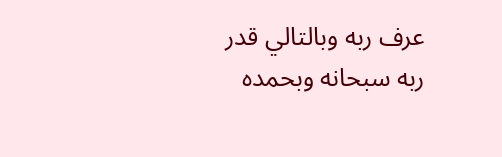عرف ربه وبالتالي قدر ربه سبحانه وبحمده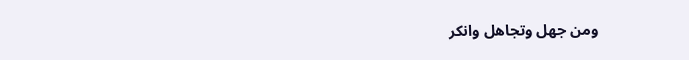ومن جهل وتجاهل وانكر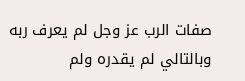صفات الرب عز وجل لم يعرف ربه وبالتالي لم يقدره ولم